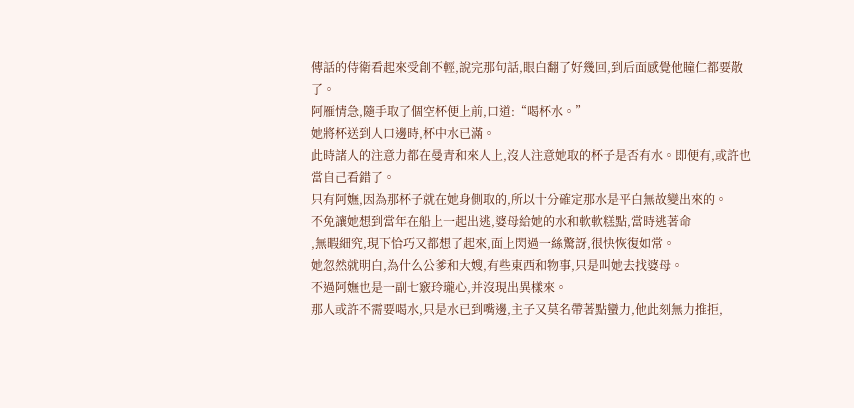傳話的侍衛看起來受創不輕,說完那句話,眼白翻了好幾回,到后面感覺他瞳仁都要散了。
阿雁情急,隨手取了個空杯便上前,口道:“喝杯水。”
她將杯送到人口邊時,杯中水已滿。
此時諸人的注意力都在曼青和來人上,沒人注意她取的杯子是否有水。即便有,或許也當自己看錯了。
只有阿嫵,因為那杯子就在她身側取的,所以十分確定那水是平白無故變出來的。
不免讓她想到當年在船上一起出逃,婆母給她的水和軟軟糕點,當時逃著命
,無暇細究,現下恰巧又都想了起來,面上閃過一絲驚訝,很快恢復如常。
她忽然就明白,為什么公爹和大嫂,有些東西和物事,只是叫她去找婆母。
不過阿嫵也是一副七竅玲瓏心,并沒現出異樣來。
那人或許不需要喝水,只是水已到嘴邊,主子又莫名帶著點蠻力,他此刻無力推拒,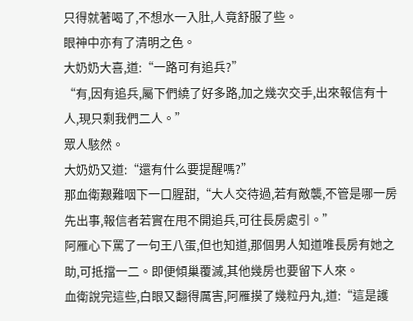只得就著喝了,不想水一入肚,人竟舒服了些。
眼神中亦有了清明之色。
大奶奶大喜,道:“一路可有追兵?”
“有,因有追兵,屬下們繞了好多路,加之幾次交手,出來報信有十人,現只剩我們二人。”
眾人駭然。
大奶奶又道:“還有什么要提醒嗎?”
那血衛艱難咽下一口腥甜,“大人交待過,若有敵襲,不管是哪一房先出事,報信者若實在甩不開追兵,可往長房處引。”
阿雁心下罵了一句王八蛋,但也知道,那個男人知道唯長房有她之助,可抵擋一二。即便傾巢覆滅,其他幾房也要留下人來。
血衛說完這些,白眼又翻得厲害,阿雁摸了幾粒丹丸,道:“這是護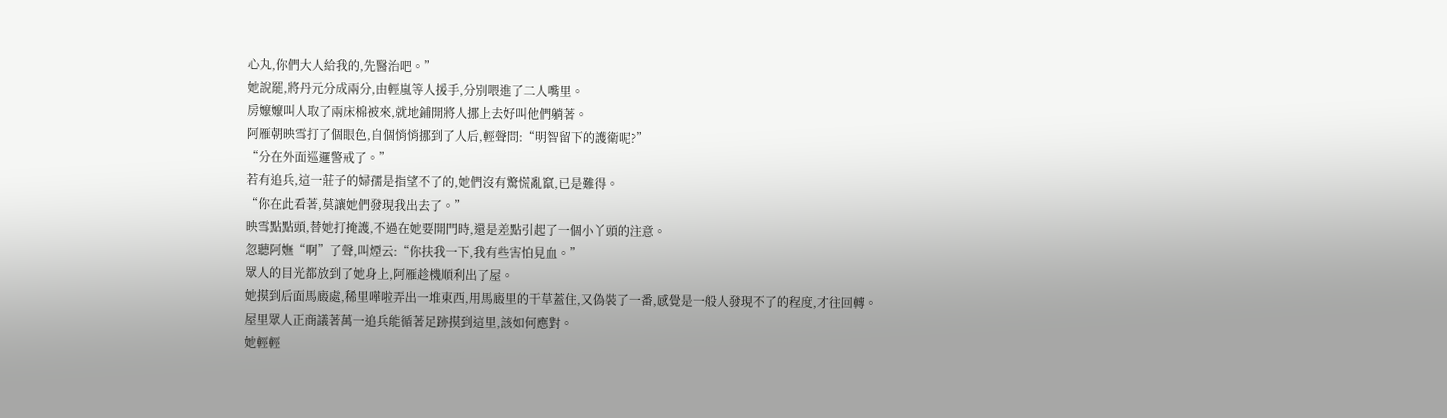心丸,你們大人給我的,先醫治吧。”
她說罷,將丹元分成兩分,由輕嵐等人援手,分別喂進了二人嘴里。
房嬤嬤叫人取了兩床棉被來,就地鋪開將人挪上去好叫他們躺著。
阿雁朝映雪打了個眼色,自個悄悄挪到了人后,輕聲問:“明智留下的護衛呢?”
“分在外面巡邏警戒了。”
若有追兵,這一莊子的婦孺是指望不了的,她們沒有驚慌亂竄,已是難得。
“你在此看著,莫讓她們發現我出去了。”
映雪點點頭,替她打掩護,不過在她要開門時,還是差點引起了一個小丫頭的注意。
忽聽阿嫵“啊”了聲,叫煙云:“你扶我一下,我有些害怕見血。”
眾人的目光都放到了她身上,阿雁趁機順利出了屋。
她摸到后面馬廄處,稀里嘩啦弄出一堆東西,用馬廄里的干草蓋住,又偽裝了一番,感覺是一般人發現不了的程度,才往回轉。
屋里眾人正商議著萬一追兵能循著足跡摸到這里,該如何應對。
她輕輕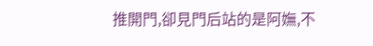推開門,卻見門后站的是阿嫵,不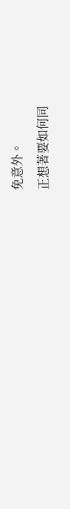免意外。
正想著要如何同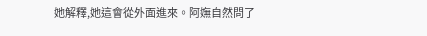她解釋,她這會從外面進來。阿嫵自然問了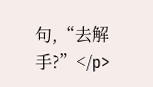句,“去解手?”</p>